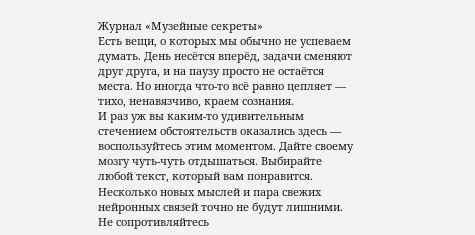Журнал «Музейные секреты»
Есть вещи, о которых мы обычно не успеваем думать. День несётся вперёд, задачи сменяют друг друга, и на паузу просто не остаётся места. Но иногда что-то всё равно цепляет — тихо, ненавязчиво, краем сознания.
И раз уж вы каким-то удивительным стечением обстоятельств оказались здесь — воспользуйтесь этим моментом. Дайте своему мозгу чуть-чуть отдышаться. Выбирайте любой текст, который вам понравится. Несколько новых мыслей и пара свежих нейронных связей точно не будут лишними. Не сопротивляйтесь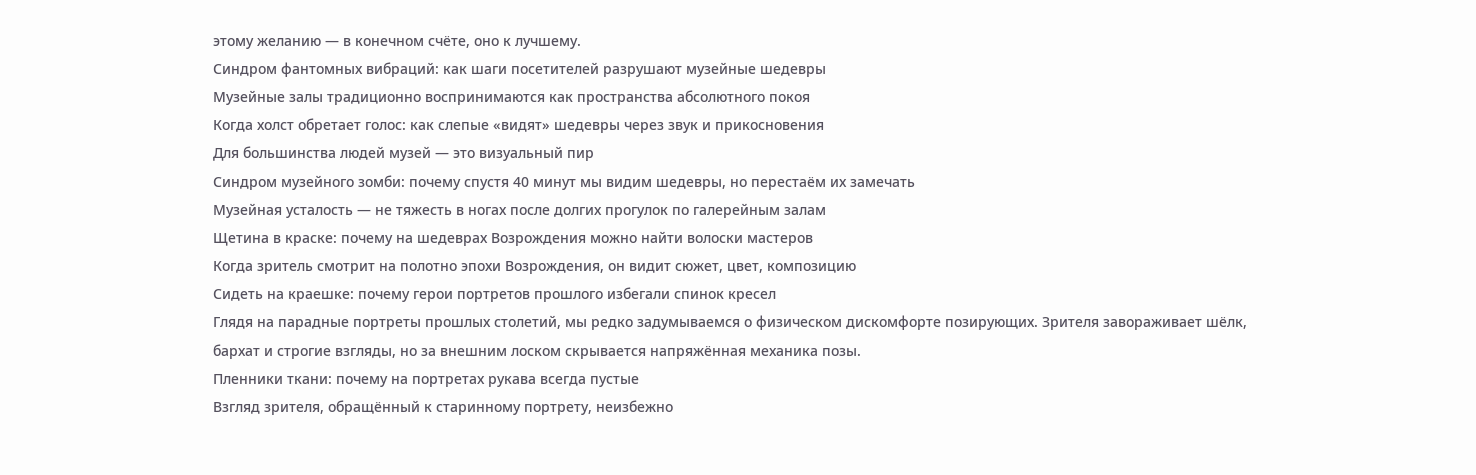этому желанию — в конечном счёте, оно к лучшему.
Синдром фантомных вибраций: как шаги посетителей разрушают музейные шедевры
Музейные залы традиционно воспринимаются как пространства абсолютного покоя
Когда холст обретает голос: как слепые «видят» шедевры через звук и прикосновения
Для большинства людей музей — это визуальный пир
Синдром музейного зомби: почему спустя 40 минут мы видим шедевры, но перестаём их замечать
Музейная усталость — не тяжесть в ногах после долгих прогулок по галерейным залам
Щетина в краске: почему на шедеврах Возрождения можно найти волоски мастеров
Когда зритель смотрит на полотно эпохи Возрождения, он видит сюжет, цвет, композицию
Сидеть на краешке: почему герои портретов прошлого избегали спинок кресел
Глядя на парадные портреты прошлых столетий, мы редко задумываемся о физическом дискомфорте позирующих. Зрителя завораживает шёлк, бархат и строгие взгляды, но за внешним лоском скрывается напряжённая механика позы.
Пленники ткани: почему на портретах рукава всегда пустые
Взгляд зрителя, обращённый к старинному портрету, неизбежно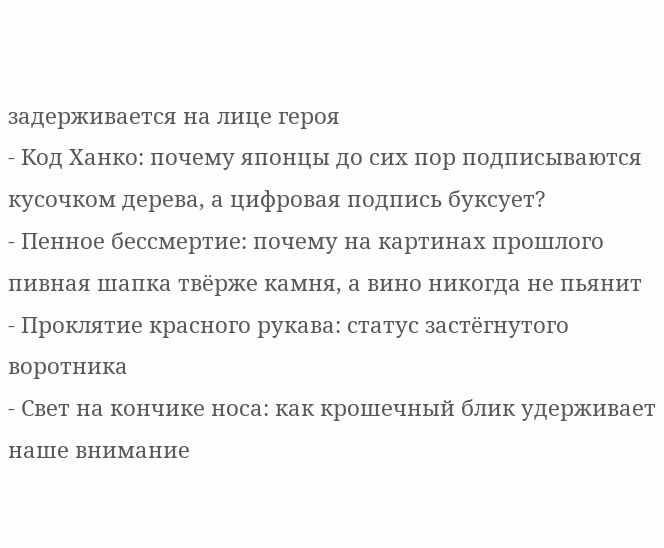задерживается на лице героя
- Код Ханко: почему японцы до сих пор подписываются кусочком дерева, а цифровая подпись буксует?
- Пенное бессмертие: почему на картинах прошлого пивная шапка твёрже камня, а вино никогда не пьянит
- Проклятие красного рукава: статус застёгнутого воротника
- Свет на кончике носа: как крошечный блик удерживает наше внимание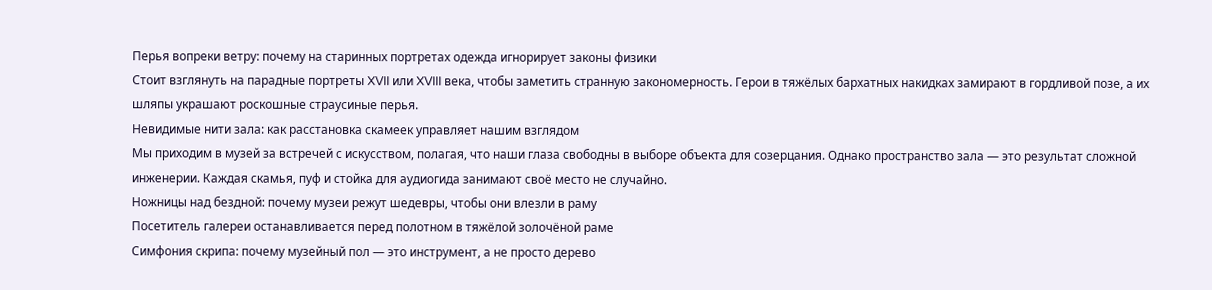Перья вопреки ветру: почему на старинных портретах одежда игнорирует законы физики
Стоит взглянуть на парадные портреты XVII или XVIII века, чтобы заметить странную закономерность. Герои в тяжёлых бархатных накидках замирают в гордливой позе, а их шляпы украшают роскошные страусиные перья.
Невидимые нити зала: как расстановка скамеек управляет нашим взглядом
Мы приходим в музей за встречей с искусством, полагая, что наши глаза свободны в выборе объекта для созерцания. Однако пространство зала — это результат сложной инженерии. Каждая скамья, пуф и стойка для аудиогида занимают своё место не случайно.
Ножницы над бездной: почему музеи режут шедевры, чтобы они влезли в раму
Посетитель галереи останавливается перед полотном в тяжёлой золочёной раме
Симфония скрипа: почему музейный пол — это инструмент, а не просто дерево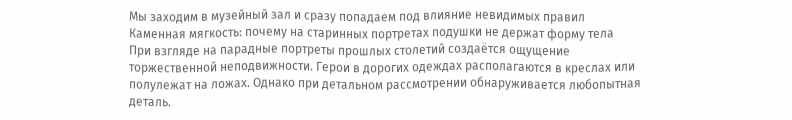Мы заходим в музейный зал и сразу попадаем под влияние невидимых правил
Каменная мягкость: почему на старинных портретах подушки не держат форму тела
При взгляде на парадные портреты прошлых столетий создаётся ощущение торжественной неподвижности. Герои в дорогих одеждах располагаются в креслах или полулежат на ложах. Однако при детальном рассмотрении обнаруживается любопытная деталь.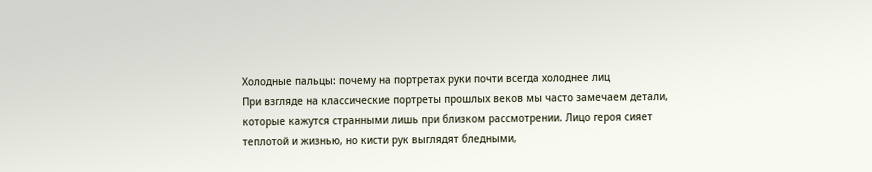Холодные пальцы: почему на портретах руки почти всегда холоднее лиц
При взгляде на классические портреты прошлых веков мы часто замечаем детали, которые кажутся странными лишь при близком рассмотрении. Лицо героя сияет теплотой и жизнью, но кисти рук выглядят бледными,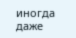иногда даже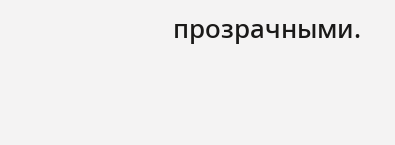прозрачными.